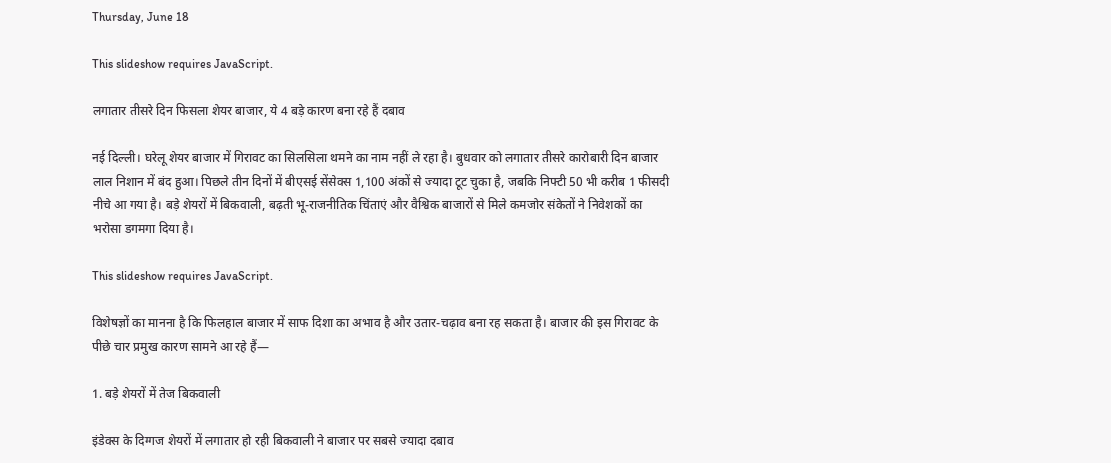Thursday, June 18

This slideshow requires JavaScript.

लगातार तीसरे दिन फिसला शेयर बाजार, ये 4 बड़े कारण बना रहे हैं दबाव

नई दिल्ली। घरेलू शेयर बाजार में गिरावट का सिलसिला थमने का नाम नहीं ले रहा है। बुधवार को लगातार तीसरे कारोबारी दिन बाजार लाल निशान में बंद हुआ। पिछले तीन दिनों में बीएसई सेंसेक्स 1,100 अंकों से ज्यादा टूट चुका है, जबकि निफ्टी 50 भी करीब 1 फीसदी नीचे आ गया है। बड़े शेयरों में बिकवाली, बढ़ती भू-राजनीतिक चिंताएं और वैश्विक बाजारों से मिले कमजोर संकेतों ने निवेशकों का भरोसा डगमगा दिया है।

This slideshow requires JavaScript.

विशेषज्ञों का मानना है कि फिलहाल बाजार में साफ दिशा का अभाव है और उतार-चढ़ाव बना रह सकता है। बाजार की इस गिरावट के पीछे चार प्रमुख कारण सामने आ रहे हैं—

1. बड़े शेयरों में तेज बिकवाली

इंडेक्स के दिग्गज शेयरों में लगातार हो रही बिकवाली ने बाजार पर सबसे ज्यादा दबाव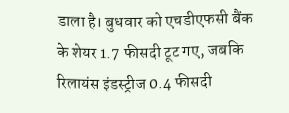डाला है। बुधवार को एचडीएफसी बैंक के शेयर 1.7 फीसदी टूट गए, जबकि रिलायंस इंडस्ट्रीज 0.4 फीसदी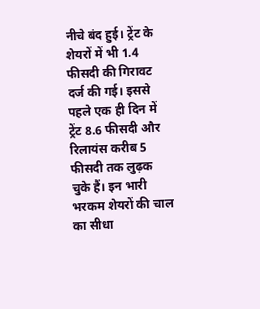नीचे बंद हुई। ट्रेंट के शेयरों में भी 1.4 फीसदी की गिरावट दर्ज की गई। इससे पहले एक ही दिन में ट्रेंट 8.6 फीसदी और रिलायंस करीब 5 फीसदी तक लुढ़क चुके हैं। इन भारी भरकम शेयरों की चाल का सीधा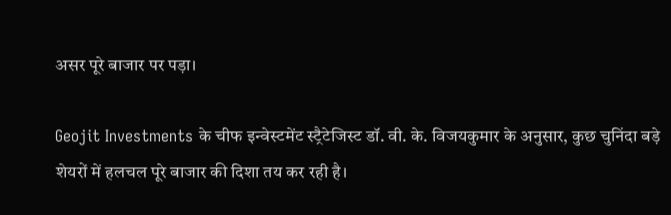असर पूरे बाजार पर पड़ा।

Geojit Investments के चीफ इन्वेस्टमेंट स्ट्रैटेजिस्ट डॉ. वी. के. विजयकुमार के अनुसार, कुछ चुनिंदा बड़े शेयरों में हलचल पूरे बाजार की दिशा तय कर रही है।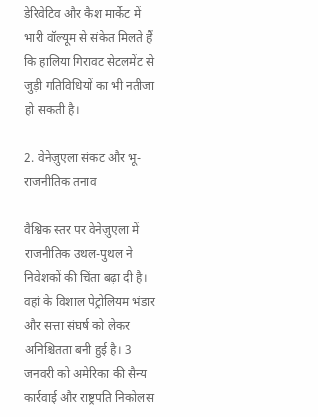डेरिवेटिव और कैश मार्केट में भारी वॉल्यूम से संकेत मिलते हैं कि हालिया गिरावट सेटलमेंट से जुड़ी गतिविधियों का भी नतीजा हो सकती है।

2. वेनेज़ुएला संकट और भू-राजनीतिक तनाव

वैश्विक स्तर पर वेनेज़ुएला में राजनीतिक उथल-पुथल ने निवेशकों की चिंता बढ़ा दी है। वहां के विशाल पेट्रोलियम भंडार और सत्ता संघर्ष को लेकर अनिश्चितता बनी हुई है। 3 जनवरी को अमेरिका की सैन्य कार्रवाई और राष्ट्रपति निकोलस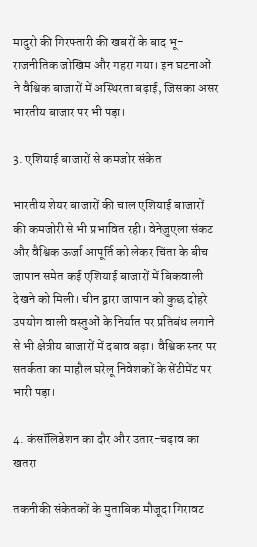मादुरो की गिरफ्तारी की खबरों के बाद भू-राजनीतिक जोखिम और गहरा गया। इन घटनाओं ने वैश्विक बाजारों में अस्थिरता बढ़ाई, जिसका असर भारतीय बाजार पर भी पड़ा।

3. एशियाई बाजारों से कमजोर संकेत

भारतीय शेयर बाजारों की चाल एशियाई बाजारों की कमजोरी से भी प्रभावित रही। वेनेज़ुएला संकट और वैश्विक ऊर्जा आपूर्ति को लेकर चिंता के बीच जापान समेत कई एशियाई बाजारों में बिकवाली देखने को मिली। चीन द्वारा जापान को कुछ दोहरे उपयोग वाली वस्तुओं के निर्यात पर प्रतिबंध लगाने से भी क्षेत्रीय बाजारों में दबाव बढ़ा। वैश्विक स्तर पर सतर्कता का माहौल घरेलू निवेशकों के सेंटीमेंट पर भारी पड़ा।

4. कंसॉलिडेशन का दौर और उतार-चढ़ाव का खतरा

तकनीकी संकेतकों के मुताबिक मौजूदा गिरावट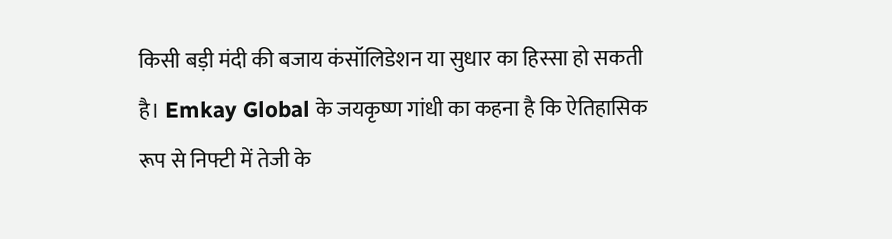किसी बड़ी मंदी की बजाय कंसॉलिडेशन या सुधार का हिस्सा हो सकती है। Emkay Global के जयकृष्ण गांधी का कहना है कि ऐतिहासिक रूप से निफ्टी में तेजी के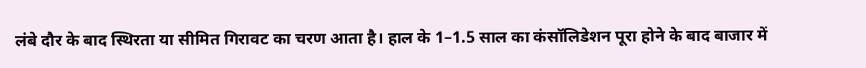लंबे दौर के बाद स्थिरता या सीमित गिरावट का चरण आता है। हाल के 1–1.5 साल का कंसॉलिडेशन पूरा होने के बाद बाजार में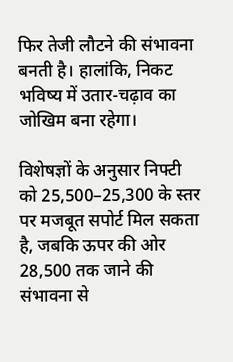फिर तेजी लौटने की संभावना बनती है। हालांकि, निकट भविष्य में उतार-चढ़ाव का जोखिम बना रहेगा।

विशेषज्ञों के अनुसार निफ्टी को 25,500–25,300 के स्तर पर मजबूत सपोर्ट मिल सकता है, जबकि ऊपर की ओर 28,500 तक जाने की संभावना से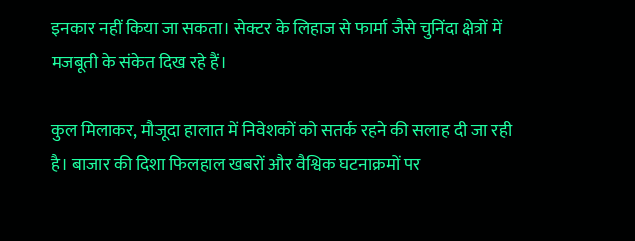इनकार नहीं किया जा सकता। सेक्टर के लिहाज से फार्मा जैसे चुनिंदा क्षेत्रों में मजबूती के संकेत दिख रहे हैं।

कुल मिलाकर, मौजूदा हालात में निवेशकों को सतर्क रहने की सलाह दी जा रही है। बाजार की दिशा फिलहाल खबरों और वैश्विक घटनाक्रमों पर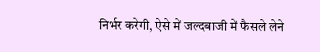निर्भर करेगी, ऐसे में जल्दबाजी में फैसले लेने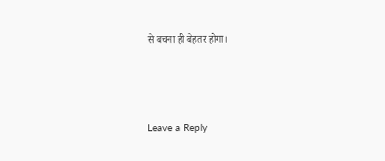से बचना ही बेहतर होगा।



Leave a Reply